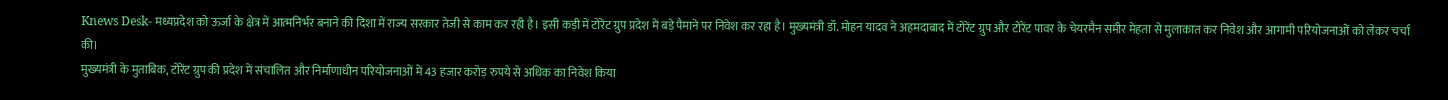Knews Desk- मध्यप्रदेश को ऊर्जा के क्षेत्र में आत्मनिर्भर बनाने की दिशा में राज्य सरकार तेजी से काम कर रही है। इसी कड़ी में टोरेंट ग्रुप प्रदेश में बड़े पैमाने पर निवेश कर रहा है। मुख्यमंत्री डॉ. मोहन यादव ने अहमदाबाद में टोरेंट ग्रुप और टोरेंट पावर के चेयरमैन समीर मेहता से मुलाकात कर निवेश और आगामी परियोजनाओं को लेकर चर्चा की।
मुख्यमंत्री के मुताबिक, टोरेंट ग्रुप की प्रदेश में संचालित और निर्माणाधीन परियोजनाओं में 43 हजार करोड़ रुपये से अधिक का निवेश किया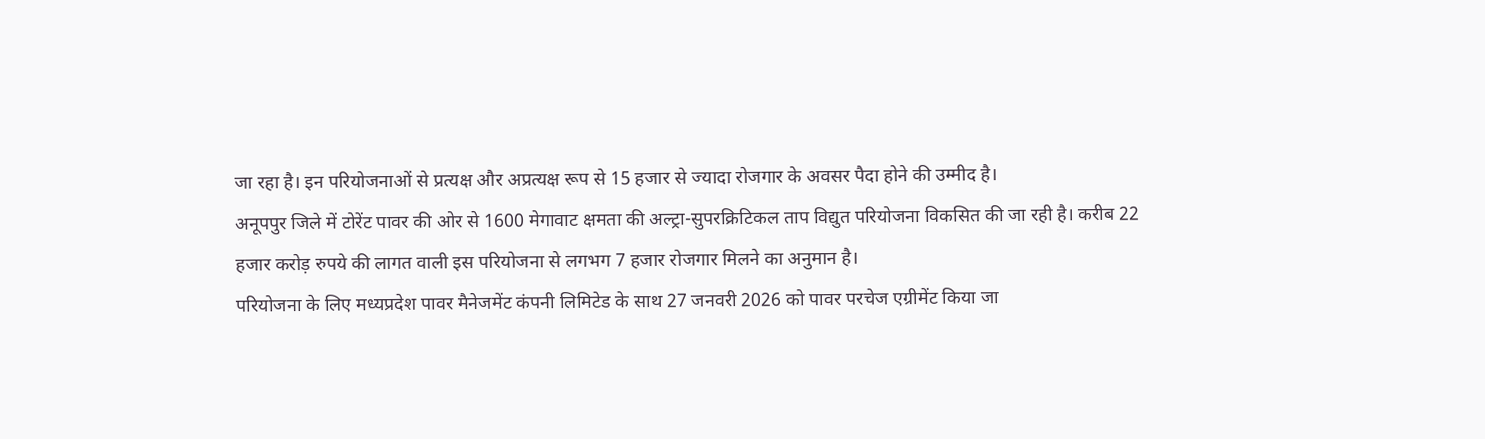जा रहा है। इन परियोजनाओं से प्रत्यक्ष और अप्रत्यक्ष रूप से 15 हजार से ज्यादा रोजगार के अवसर पैदा होने की उम्मीद है।
अनूपपुर जिले में टोरेंट पावर की ओर से 1600 मेगावाट क्षमता की अल्ट्रा-सुपरक्रिटिकल ताप विद्युत परियोजना विकसित की जा रही है। करीब 22 हजार करोड़ रुपये की लागत वाली इस परियोजना से लगभग 7 हजार रोजगार मिलने का अनुमान है।
परियोजना के लिए मध्यप्रदेश पावर मैनेजमेंट कंपनी लिमिटेड के साथ 27 जनवरी 2026 को पावर परचेज एग्रीमेंट किया जा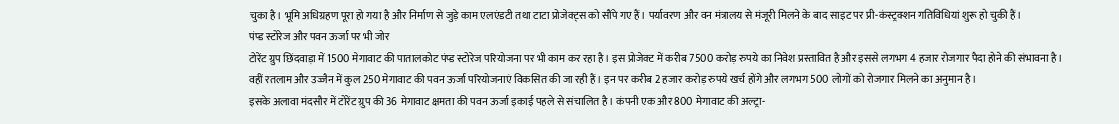चुका है। भूमि अधिग्रहण पूरा हो गया है और निर्माण से जुड़े काम एलएंडटी तथा टाटा प्रोजेक्ट्स को सौंपे गए हैं। पर्यावरण और वन मंत्रालय से मंजूरी मिलने के बाद साइट पर प्री-कंस्ट्रक्शन गतिविधियां शुरू हो चुकी हैं।
पंप्ड स्टोरेज और पवन ऊर्जा पर भी जोर
टोरेंट ग्रुप छिंदवाड़ा में 1500 मेगावाट की पातालकोट पंप्ड स्टोरेज परियोजना पर भी काम कर रहा है। इस प्रोजेक्ट में करीब 7500 करोड़ रुपये का निवेश प्रस्तावित है और इससे लगभग 4 हजार रोजगार पैदा होने की संभावना है।
वहीं रतलाम और उज्जैन में कुल 250 मेगावाट की पवन ऊर्जा परियोजनाएं विकसित की जा रही हैं। इन पर करीब 2 हजार करोड़ रुपये खर्च होंगे और लगभग 500 लोगों को रोजगार मिलने का अनुमान है।
इसके अलावा मंदसौर में टोरेंट ग्रुप की 36 मेगावाट क्षमता की पवन ऊर्जा इकाई पहले से संचालित है। कंपनी एक और 800 मेगावाट की अल्ट्रा-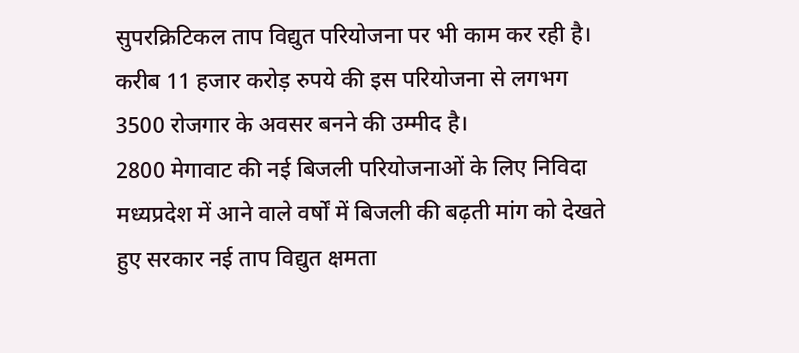सुपरक्रिटिकल ताप विद्युत परियोजना पर भी काम कर रही है। करीब 11 हजार करोड़ रुपये की इस परियोजना से लगभग 3500 रोजगार के अवसर बनने की उम्मीद है।
2800 मेगावाट की नई बिजली परियोजनाओं के लिए निविदा
मध्यप्रदेश में आने वाले वर्षों में बिजली की बढ़ती मांग को देखते हुए सरकार नई ताप विद्युत क्षमता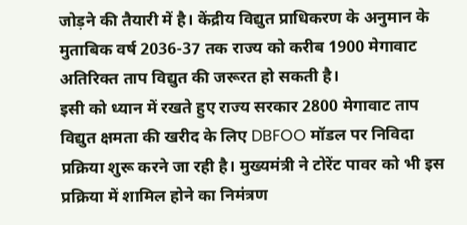जोड़ने की तैयारी में है। केंद्रीय विद्युत प्राधिकरण के अनुमान के मुताबिक वर्ष 2036-37 तक राज्य को करीब 1900 मेगावाट अतिरिक्त ताप विद्युत की जरूरत हो सकती है।
इसी को ध्यान में रखते हुए राज्य सरकार 2800 मेगावाट ताप विद्युत क्षमता की खरीद के लिए DBFOO मॉडल पर निविदा प्रक्रिया शुरू करने जा रही है। मुख्यमंत्री ने टोरेंट पावर को भी इस प्रक्रिया में शामिल होने का निमंत्रण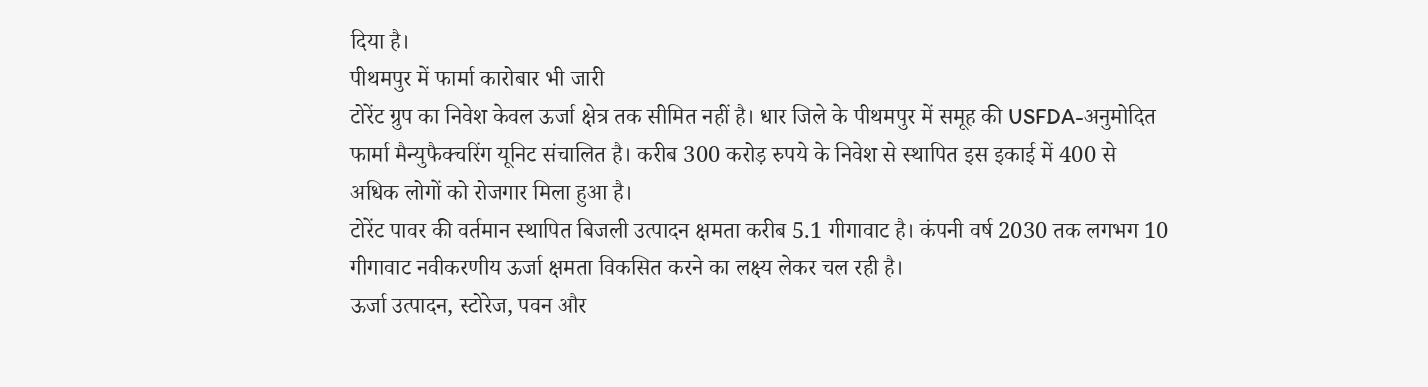दिया है।
पीथमपुर में फार्मा कारोबार भी जारी
टोरेंट ग्रुप का निवेश केवल ऊर्जा क्षेत्र तक सीमित नहीं है। धार जिले के पीथमपुर में समूह की USFDA-अनुमोदित फार्मा मैन्युफैक्चरिंग यूनिट संचालित है। करीब 300 करोड़ रुपये के निवेश से स्थापित इस इकाई में 400 से अधिक लोगों को रोजगार मिला हुआ है।
टोरेंट पावर की वर्तमान स्थापित बिजली उत्पादन क्षमता करीब 5.1 गीगावाट है। कंपनी वर्ष 2030 तक लगभग 10 गीगावाट नवीकरणीय ऊर्जा क्षमता विकसित करने का लक्ष्य लेकर चल रही है।
ऊर्जा उत्पादन, स्टोरेज, पवन और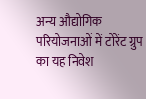अन्य औद्योगिक परियोजनाओं में टोरेंट ग्रुप का यह निवेश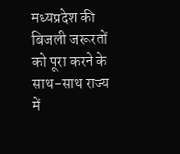मध्यप्रदेश की बिजली जरूरतों को पूरा करने के साथ-साथ राज्य में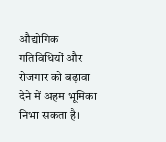औद्योगिक गतिविधियों और रोजगार को बढ़ावा देने में अहम भूमिका निभा सकता है।